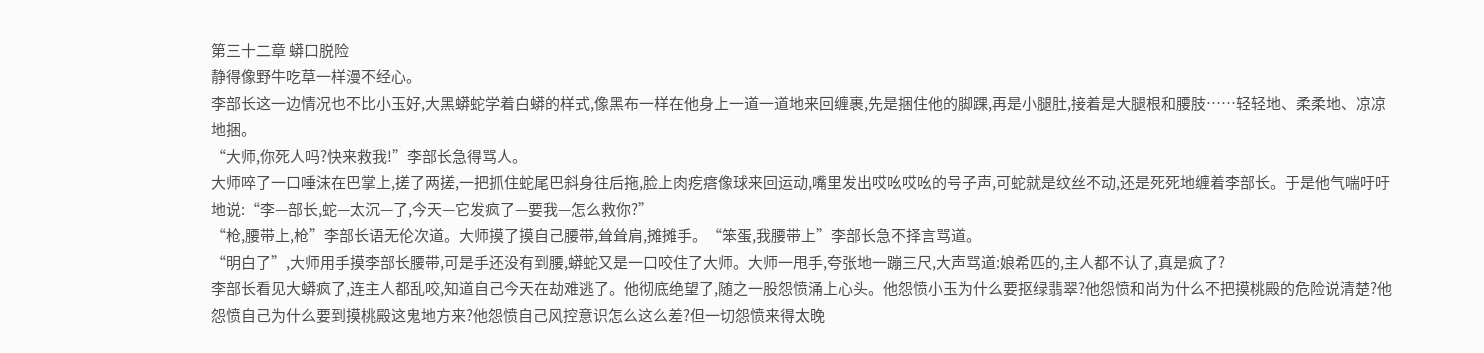第三十二章 蟒口脱险
静得像野牛吃草一样漫不经心。
李部长这一边情况也不比小玉好,大黑蟒蛇学着白蟒的样式,像黑布一样在他身上一道一道地来回缠裹,先是捆住他的脚踝,再是小腿肚,接着是大腿根和腰肢……轻轻地、柔柔地、凉凉地捆。
“大师,你死人吗?快来救我!”李部长急得骂人。
大师啐了一口唾沫在巴掌上,搓了两搓,一把抓住蛇尾巴斜身往后拖,脸上肉疙瘩像球来回运动,嘴里发出哎吆哎吆的号子声,可蛇就是纹丝不动,还是死死地缠着李部长。于是他气喘吁吁地说:“李—部长,蛇—太沉—了,今天—它发疯了—要我—怎么救你?”
“枪,腰带上,枪”李部长语无伦次道。大师摸了摸自己腰带,耸耸肩,摊摊手。“笨蛋,我腰带上”李部长急不择言骂道。
“明白了”,大师用手摸李部长腰带,可是手还没有到腰,蟒蛇又是一口咬住了大师。大师一甩手,夸张地一蹦三尺,大声骂道:娘希匹的,主人都不认了,真是疯了?
李部长看见大蟒疯了,连主人都乱咬,知道自己今天在劫难逃了。他彻底绝望了,随之一股怨愤涌上心头。他怨愤小玉为什么要抠绿翡翠?他怨愤和尚为什么不把摸桃殿的危险说清楚?他怨愤自己为什么要到摸桃殿这鬼地方来?他怨愤自己风控意识怎么这么差?但一切怨愤来得太晚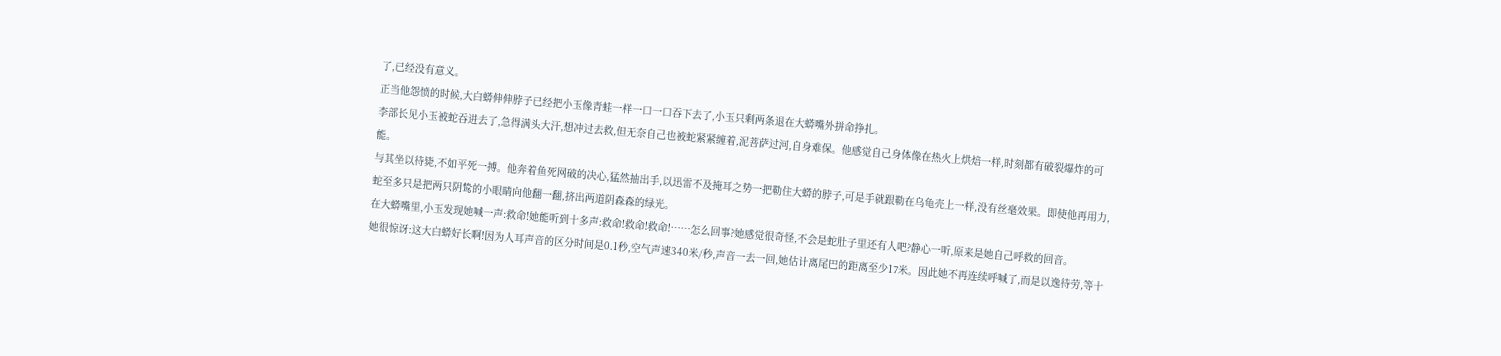了,已经没有意义。
正当他怨愤的时候,大白蟒伸伸脖子已经把小玉像青蛙一样一口一口吞下去了,小玉只剩两条退在大蟒嘴外拼命挣扎。
李部长见小玉被蛇吞进去了,急得满头大汗,想冲过去救,但无奈自己也被蛇紧紧缠着,泥菩萨过河,自身难保。他感觉自己身体像在热火上烘焙一样,时刻都有破裂爆炸的可能。
与其坐以待毙,不如平死一搏。他奔着鱼死网破的决心,猛然抽出手,以迅雷不及掩耳之势一把勒住大蟒的脖子,可是手就跟勒在乌龟壳上一样,没有丝毫效果。即使他再用力,蛇至多只是把两只阴鸷的小眼睛向他翻一翻,挤出两道阴森森的绿光。
在大蟒嘴里,小玉发现她喊一声:救命!她能听到十多声:救命!救命!救命!……怎么回事?她感觉很奇怪,不会是蛇肚子里还有人吧?静心一听,原来是她自己呼救的回音。
她很惊讶:这大白蟒好长啊!因为人耳声音的区分时间是0.1秒,空气声速340米/秒,声音一去一回,她估计离尾巴的距离至少17米。因此她不再连续呼喊了,而是以逸待劳,等十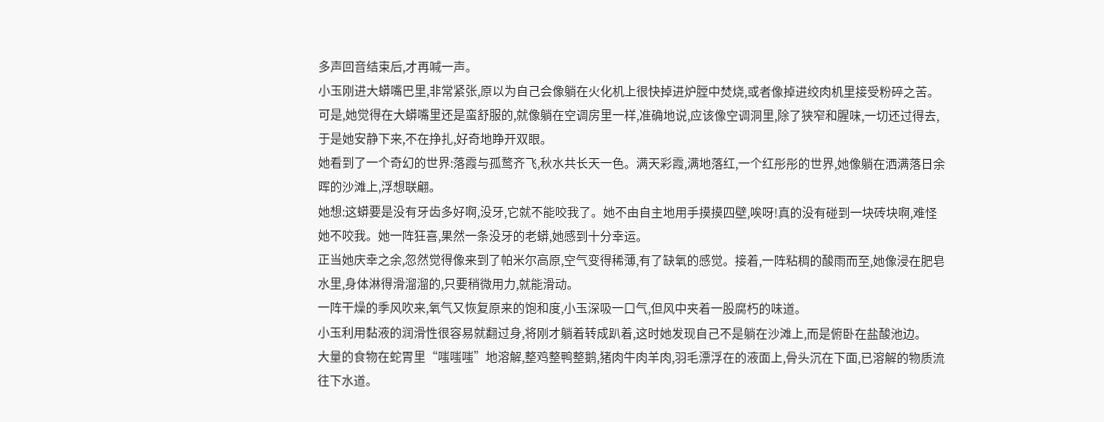多声回音结束后,才再喊一声。
小玉刚进大蟒嘴巴里,非常紧张,原以为自己会像躺在火化机上很快掉进炉膛中焚烧,或者像掉进绞肉机里接受粉碎之苦。
可是,她觉得在大蟒嘴里还是蛮舒服的,就像躺在空调房里一样,准确地说,应该像空调洞里,除了狭窄和腥味,一切还过得去,于是她安静下来,不在挣扎,好奇地睁开双眼。
她看到了一个奇幻的世界:落霞与孤鹜齐飞,秋水共长天一色。满天彩霞,满地落红,一个红彤彤的世界,她像躺在洒满落日余晖的沙滩上,浮想联翩。
她想:这蟒要是没有牙齿多好啊,没牙,它就不能咬我了。她不由自主地用手摸摸四壁,唉呀!真的没有碰到一块砖块啊,难怪她不咬我。她一阵狂喜,果然一条没牙的老蟒,她感到十分幸运。
正当她庆幸之余,忽然觉得像来到了帕米尔高原,空气变得稀薄,有了缺氧的感觉。接着,一阵粘稠的酸雨而至,她像浸在肥皂水里,身体淋得滑溜溜的,只要稍微用力,就能滑动。
一阵干燥的季风吹来,氧气又恢复原来的饱和度,小玉深吸一口气,但风中夹着一股腐朽的味道。
小玉利用黏液的润滑性很容易就翻过身,将刚才躺着转成趴着,这时她发现自己不是躺在沙滩上,而是俯卧在盐酸池边。
大量的食物在蛇胃里“嗤嗤嗤”地溶解,整鸡整鸭整鹅,猪肉牛肉羊肉,羽毛漂浮在的液面上,骨头沉在下面,已溶解的物质流往下水道。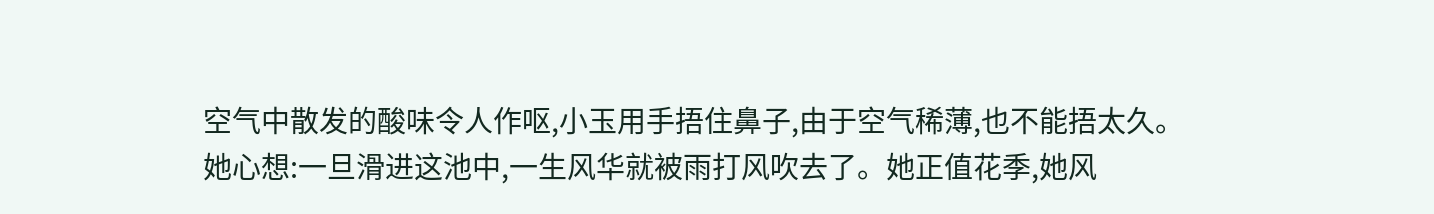空气中散发的酸味令人作呕,小玉用手捂住鼻子,由于空气稀薄,也不能捂太久。
她心想:一旦滑进这池中,一生风华就被雨打风吹去了。她正值花季,她风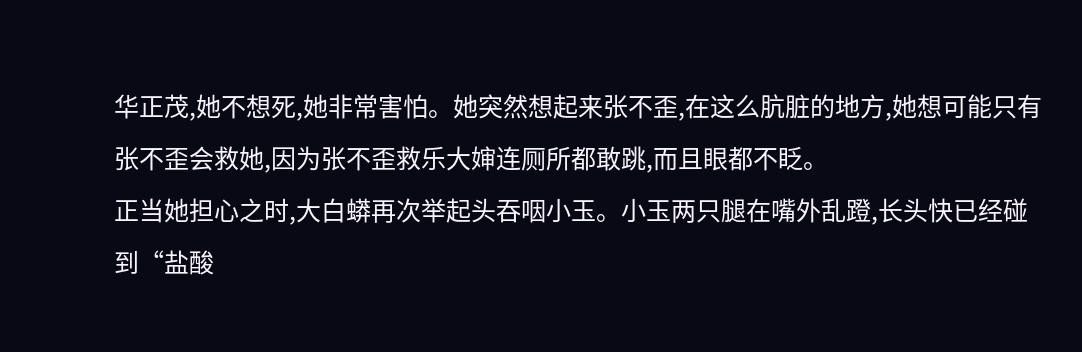华正茂,她不想死,她非常害怕。她突然想起来张不歪,在这么肮脏的地方,她想可能只有张不歪会救她,因为张不歪救乐大婶连厕所都敢跳,而且眼都不眨。
正当她担心之时,大白蟒再次举起头吞咽小玉。小玉两只腿在嘴外乱蹬,长头快已经碰到“盐酸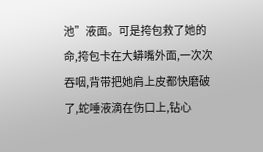池”液面。可是挎包救了她的命,挎包卡在大蟒嘴外面,一次次吞咽,背带把她肩上皮都快磨破了,蛇唾液滴在伤口上,钻心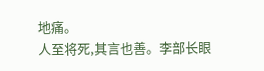地痛。
人至将死,其言也善。李部长眼